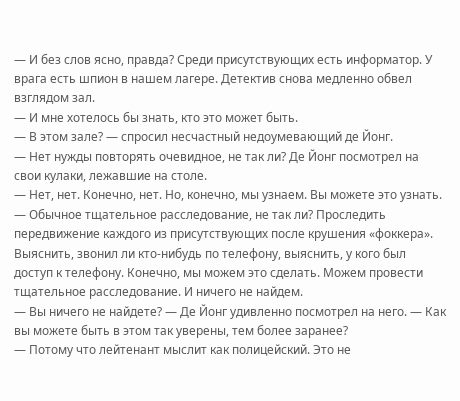— И без слов ясно, правда? Среди присутствующих есть информатор. У врага есть шпион в нашем лагере. Детектив снова медленно обвел взглядом зал.
— И мне хотелось бы знать, кто это может быть.
— В этом зале? — спросил несчастный недоумевающий де Йонг.
— Нет нужды повторять очевидное, не так ли? Де Йонг посмотрел на свои кулаки, лежавшие на столе.
— Нет, нет. Конечно, нет. Но, конечно, мы узнаем. Вы можете это узнать.
— Обычное тщательное расследование, не так ли? Проследить передвижение каждого из присутствующих после крушения «фоккера». Выяснить, звонил ли кто-нибудь по телефону, выяснить, у кого был доступ к телефону. Конечно, мы можем это сделать. Можем провести тщательное расследование. И ничего не найдем.
— Вы ничего не найдете? — Де Йонг удивленно посмотрел на него. — Как вы можете быть в этом так уверены, тем более заранее?
— Потому что лейтенант мыслит как полицейский. Это не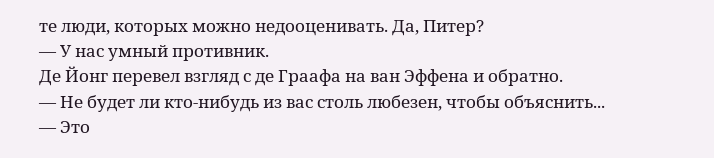те люди, которых можно недооценивать. Да, Питер?
— У нас умный противник.
Де Йонг перевел взгляд с де Граафа на ван Эффена и обратно.
— Не будет ли кто-нибудь из вас столь любезен, чтобы объяснить...
— Это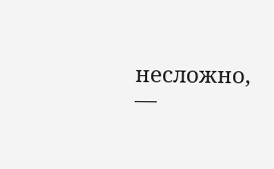несложно, —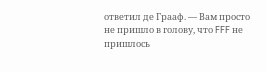ответил де Грааф. — Вам просто не пришло в голову, что FFF не пришлось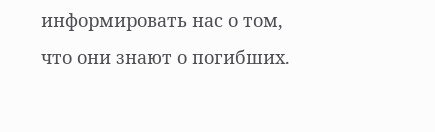информировать нас о том, что они знают о погибших.